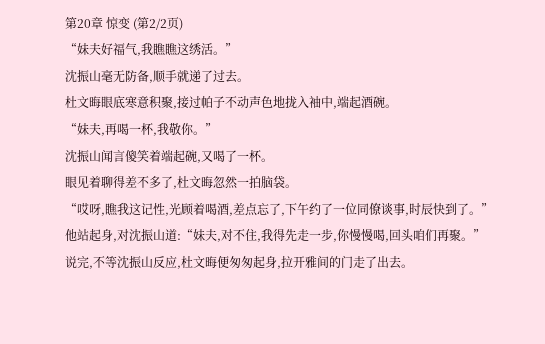第20章 惊变 (第2/2页)
“妹夫好福气,我瞧瞧这绣活。”
沈振山毫无防备,顺手就递了过去。
杜文晦眼底寒意积聚,接过帕子不动声色地拢入袖中,端起酒碗。
“妹夫,再喝一杯,我敬你。”
沈振山闻言傻笑着端起碗,又喝了一杯。
眼见着聊得差不多了,杜文晦忽然一拍脑袋。
“哎呀,瞧我这记性,光顾着喝酒,差点忘了,下午约了一位同僚谈事,时辰快到了。”
他站起身,对沈振山道:“妹夫,对不住,我得先走一步,你慢慢喝,回头咱们再聚。”
说完,不等沈振山反应,杜文晦便匆匆起身,拉开雅间的门走了出去。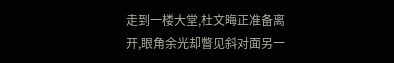走到一楼大堂,杜文晦正准备离开,眼角余光却瞥见斜对面另一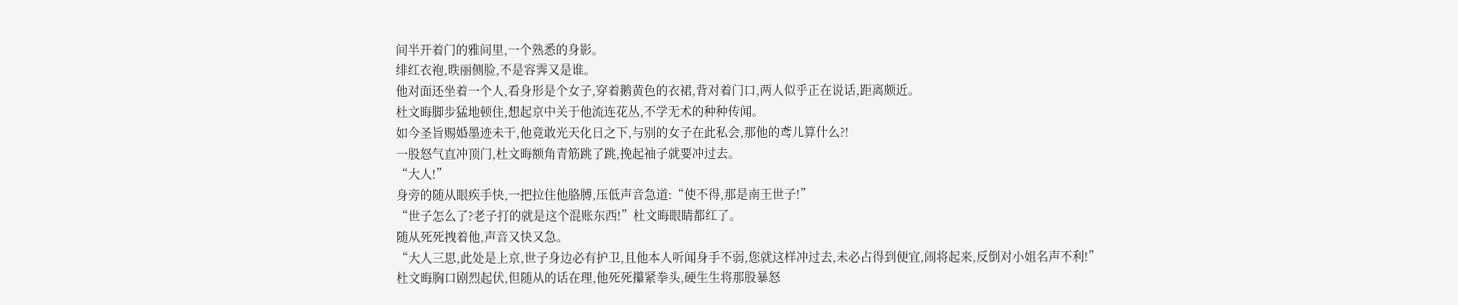间半开着门的雅间里,一个熟悉的身影。
绯红衣袍,昳丽侧脸,不是容霁又是谁。
他对面还坐着一个人,看身形是个女子,穿着鹅黄色的衣裙,背对着门口,两人似乎正在说话,距离颇近。
杜文晦脚步猛地顿住,想起京中关于他流连花丛,不学无术的种种传闻。
如今圣旨赐婚墨迹未干,他竟敢光天化日之下,与别的女子在此私会,那他的鸢儿算什么?!
一股怒气直冲顶门,杜文晦额角青筋跳了跳,挽起袖子就要冲过去。
“大人!”
身旁的随从眼疾手快,一把拉住他胳膊,压低声音急道:“使不得,那是南王世子!”
“世子怎么了?老子打的就是这个混账东西!”杜文晦眼睛都红了。
随从死死拽着他,声音又快又急。
“大人三思,此处是上京,世子身边必有护卫,且他本人听闻身手不弱,您就这样冲过去,未必占得到便宜,闹将起来,反倒对小姐名声不利!”
杜文晦胸口剧烈起伏,但随从的话在理,他死死攥紧拳头,硬生生将那股暴怒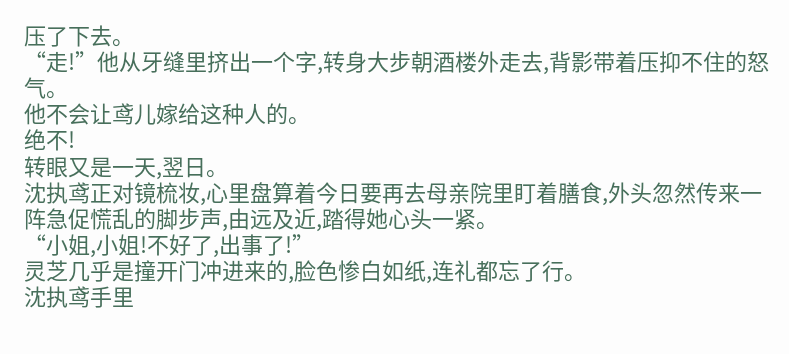压了下去。
“走!”他从牙缝里挤出一个字,转身大步朝酒楼外走去,背影带着压抑不住的怒气。
他不会让鸢儿嫁给这种人的。
绝不!
转眼又是一天,翌日。
沈执鸢正对镜梳妆,心里盘算着今日要再去母亲院里盯着膳食,外头忽然传来一阵急促慌乱的脚步声,由远及近,踏得她心头一紧。
“小姐,小姐!不好了,出事了!”
灵芝几乎是撞开门冲进来的,脸色惨白如纸,连礼都忘了行。
沈执鸢手里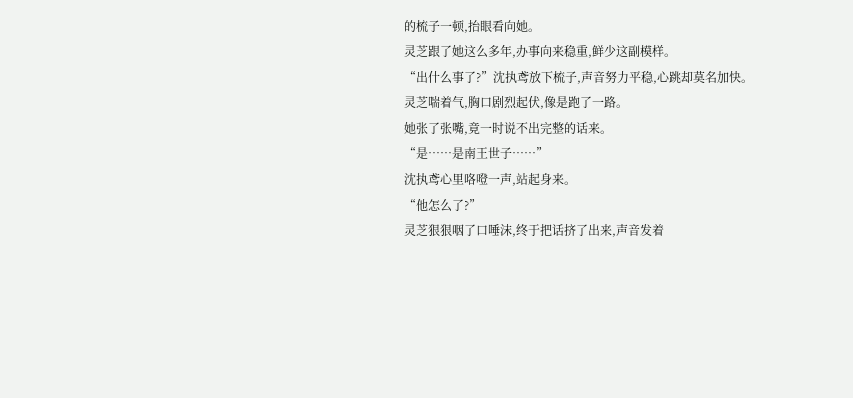的梳子一顿,抬眼看向她。
灵芝跟了她这么多年,办事向来稳重,鲜少这副模样。
“出什么事了?”沈执鸢放下梳子,声音努力平稳,心跳却莫名加快。
灵芝喘着气,胸口剧烈起伏,像是跑了一路。
她张了张嘴,竟一时说不出完整的话来。
“是……是南王世子……”
沈执鸢心里咯噔一声,站起身来。
“他怎么了?”
灵芝狠狠咽了口唾沫,终于把话挤了出来,声音发着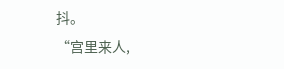抖。
“宫里来人,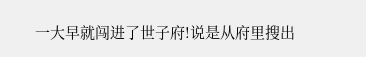一大早就闯进了世子府!说是从府里搜出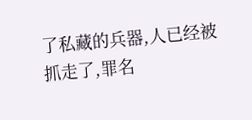了私藏的兵器,人已经被抓走了,罪名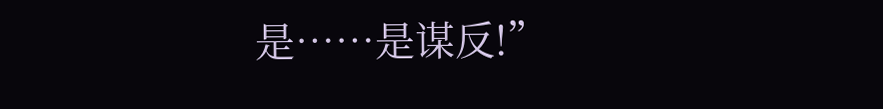是……是谋反!”